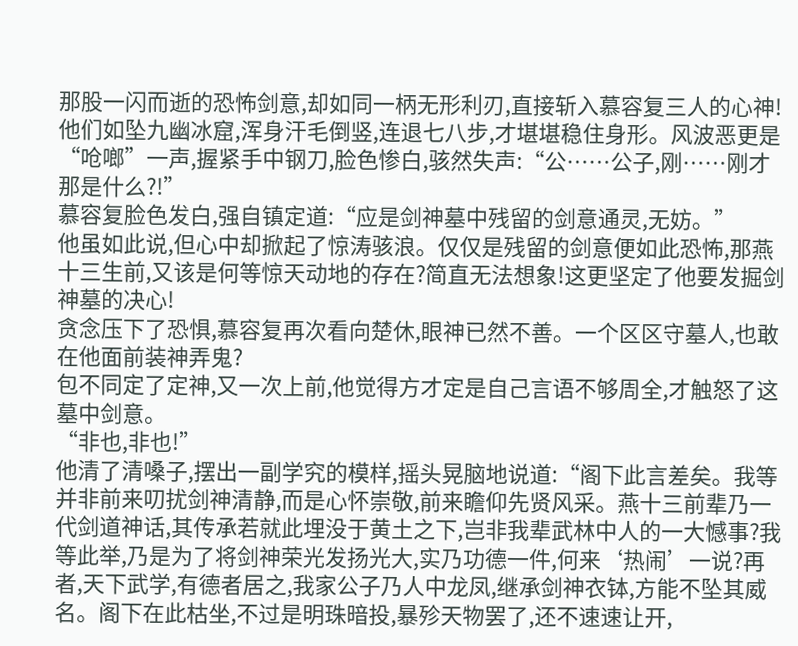那股一闪而逝的恐怖剑意,却如同一柄无形利刃,直接斩入慕容复三人的心神!他们如坠九幽冰窟,浑身汗毛倒竖,连退七八步,才堪堪稳住身形。风波恶更是“呛啷”一声,握紧手中钢刀,脸色惨白,骇然失声:“公……公子,刚……刚才那是什么?!”
慕容复脸色发白,强自镇定道:“应是剑神墓中残留的剑意通灵,无妨。”
他虽如此说,但心中却掀起了惊涛骇浪。仅仅是残留的剑意便如此恐怖,那燕十三生前,又该是何等惊天动地的存在?简直无法想象!这更坚定了他要发掘剑神墓的决心!
贪念压下了恐惧,慕容复再次看向楚休,眼神已然不善。一个区区守墓人,也敢在他面前装神弄鬼?
包不同定了定神,又一次上前,他觉得方才定是自己言语不够周全,才触怒了这墓中剑意。
“非也,非也!”
他清了清嗓子,摆出一副学究的模样,摇头晃脑地说道:“阁下此言差矣。我等并非前来叨扰剑神清静,而是心怀崇敬,前来瞻仰先贤风采。燕十三前辈乃一代剑道神话,其传承若就此埋没于黄土之下,岂非我辈武林中人的一大憾事?我等此举,乃是为了将剑神荣光发扬光大,实乃功德一件,何来‘热闹’一说?再者,天下武学,有德者居之,我家公子乃人中龙凤,继承剑神衣钵,方能不坠其威名。阁下在此枯坐,不过是明珠暗投,暴殄天物罢了,还不速速让开,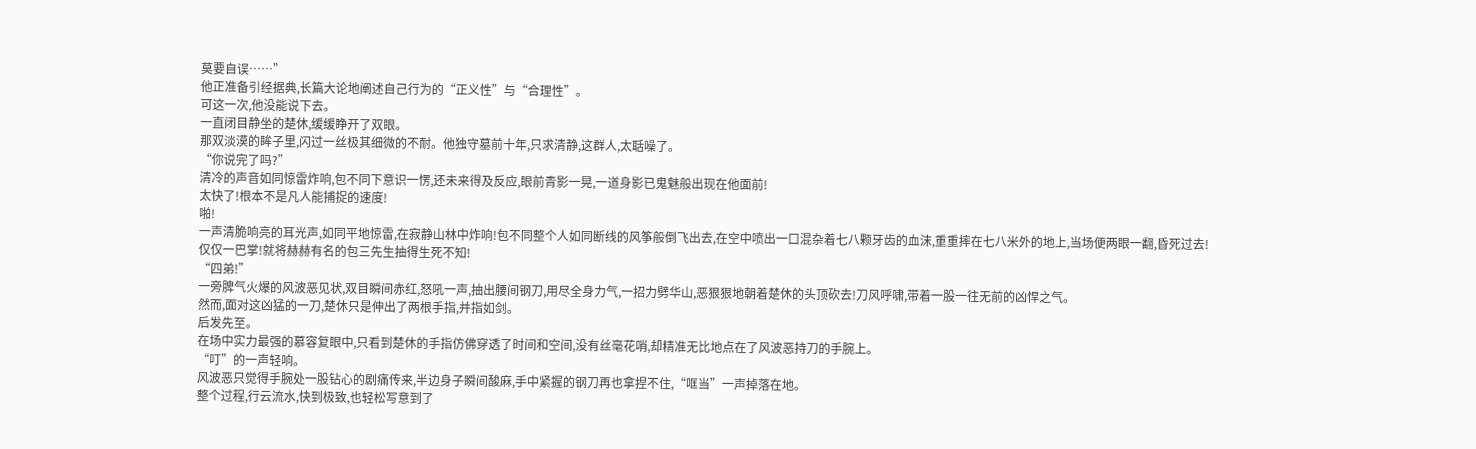莫要自误……”
他正准备引经据典,长篇大论地阐述自己行为的“正义性”与“合理性”。
可这一次,他没能说下去。
一直闭目静坐的楚休,缓缓睁开了双眼。
那双淡漠的眸子里,闪过一丝极其细微的不耐。他独守墓前十年,只求清静,这群人,太聒噪了。
“你说完了吗?”
清冷的声音如同惊雷炸响,包不同下意识一愣,还未来得及反应,眼前青影一晃,一道身影已鬼魅般出现在他面前!
太快了!根本不是凡人能捕捉的速度!
啪!
一声清脆响亮的耳光声,如同平地惊雷,在寂静山林中炸响!包不同整个人如同断线的风筝般倒飞出去,在空中喷出一口混杂着七八颗牙齿的血沫,重重摔在七八米外的地上,当场便两眼一翻,昏死过去!
仅仅一巴掌!就将赫赫有名的包三先生抽得生死不知!
“四弟!”
一旁脾气火爆的风波恶见状,双目瞬间赤红,怒吼一声,抽出腰间钢刀,用尽全身力气,一招力劈华山,恶狠狠地朝着楚休的头顶砍去!刀风呼啸,带着一股一往无前的凶悍之气。
然而,面对这凶猛的一刀,楚休只是伸出了两根手指,并指如剑。
后发先至。
在场中实力最强的慕容复眼中,只看到楚休的手指仿佛穿透了时间和空间,没有丝毫花哨,却精准无比地点在了风波恶持刀的手腕上。
“叮”的一声轻响。
风波恶只觉得手腕处一股钻心的剧痛传来,半边身子瞬间酸麻,手中紧握的钢刀再也拿捏不住,“哐当”一声掉落在地。
整个过程,行云流水,快到极致,也轻松写意到了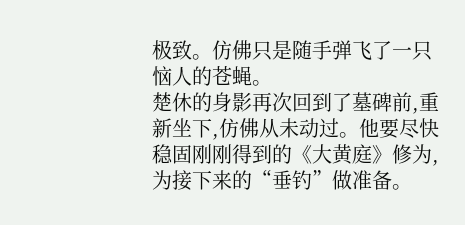极致。仿佛只是随手弹飞了一只恼人的苍蝇。
楚休的身影再次回到了墓碑前,重新坐下,仿佛从未动过。他要尽快稳固刚刚得到的《大黄庭》修为,为接下来的“垂钓”做准备。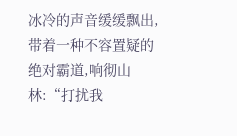冰冷的声音缓缓飘出,带着一种不容置疑的绝对霸道,响彻山林:“打扰我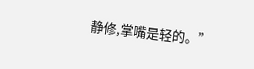静修,掌嘴是轻的。”